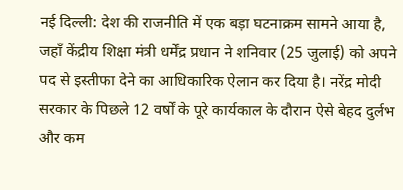नई दिल्ली: देश की राजनीति में एक बड़ा घटनाक्रम सामने आया है, जहाँ केंद्रीय शिक्षा मंत्री धर्मेंद्र प्रधान ने शनिवार (25 जुलाई) को अपने पद से इस्तीफा देने का आधिकारिक ऐलान कर दिया है। नरेंद्र मोदी सरकार के पिछले 12 वर्षों के पूरे कार्यकाल के दौरान ऐसे बेहद दुर्लभ और कम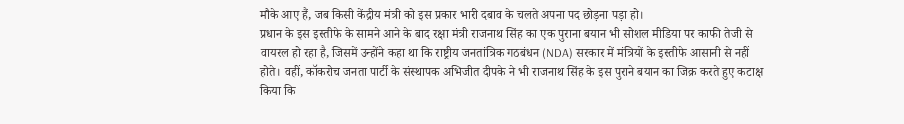मौके आए हैं, जब किसी केंद्रीय मंत्री को इस प्रकार भारी दबाव के चलते अपना पद छोड़ना पड़ा हो।
प्रधान के इस इस्तीफे के सामने आने के बाद रक्षा मंत्री राजनाथ सिंह का एक पुराना बयान भी सोशल मीडिया पर काफी तेजी से वायरल हो रहा है, जिसमें उन्होंने कहा था कि राष्ट्रीय जनतांत्रिक गठबंधन (NDA) सरकार में मंत्रियों के इस्तीफे आसानी से नहीं होते। वहीं, कॉकरोच जनता पार्टी के संस्थापक अभिजीत दीपके ने भी राजनाथ सिंह के इस पुराने बयान का जिक्र करते हुए कटाक्ष किया कि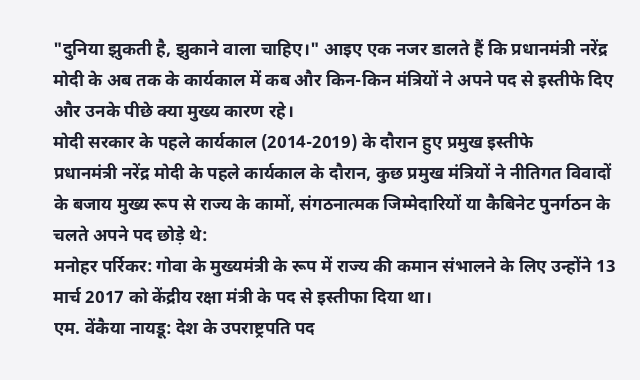"दुनिया झुकती है, झुकाने वाला चाहिए।" आइए एक नजर डालते हैं कि प्रधानमंत्री नरेंद्र मोदी के अब तक के कार्यकाल में कब और किन-किन मंत्रियों ने अपने पद से इस्तीफे दिए और उनके पीछे क्या मुख्य कारण रहे।
मोदी सरकार के पहले कार्यकाल (2014-2019) के दौरान हुए प्रमुख इस्तीफे
प्रधानमंत्री नरेंद्र मोदी के पहले कार्यकाल के दौरान, कुछ प्रमुख मंत्रियों ने नीतिगत विवादों के बजाय मुख्य रूप से राज्य के कामों, संगठनात्मक जिम्मेदारियों या कैबिनेट पुनर्गठन के चलते अपने पद छोड़े थे:
मनोहर पर्रिकर: गोवा के मुख्यमंत्री के रूप में राज्य की कमान संभालने के लिए उन्होंने 13 मार्च 2017 को केंद्रीय रक्षा मंत्री के पद से इस्तीफा दिया था।
एम. वेंकैया नायडू: देश के उपराष्ट्रपति पद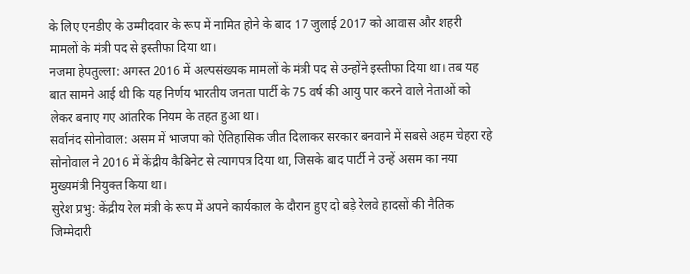के लिए एनडीए के उम्मीदवार के रूप में नामित होने के बाद 17 जुलाई 2017 को आवास और शहरी मामलों के मंत्री पद से इस्तीफा दिया था।
नजमा हेपतुल्ला: अगस्त 2016 में अल्पसंख्यक मामलों के मंत्री पद से उन्होंने इस्तीफा दिया था। तब यह बात सामने आई थी कि यह निर्णय भारतीय जनता पार्टी के 75 वर्ष की आयु पार करने वाले नेताओं को लेकर बनाए गए आंतरिक नियम के तहत हुआ था।
सर्वानंद सोनोवाल: असम में भाजपा को ऐतिहासिक जीत दिलाकर सरकार बनवाने में सबसे अहम चेहरा रहे सोनोवाल ने 2016 में केंद्रीय कैबिनेट से त्यागपत्र दिया था, जिसके बाद पार्टी ने उन्हें असम का नया मुख्यमंत्री नियुक्त किया था।
सुरेश प्रभु: केंद्रीय रेल मंत्री के रूप में अपने कार्यकाल के दौरान हुए दो बड़े रेलवे हादसों की नैतिक जिम्मेदारी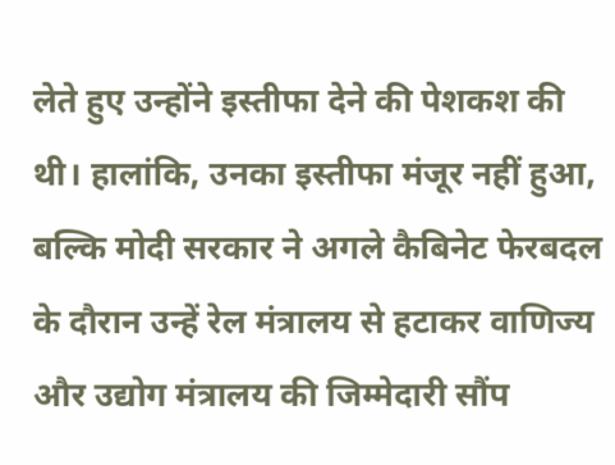लेते हुए उन्होंने इस्तीफा देने की पेशकश की थी। हालांकि, उनका इस्तीफा मंजूर नहीं हुआ, बल्कि मोदी सरकार ने अगले कैबिनेट फेरबदल के दौरान उन्हें रेल मंत्रालय से हटाकर वाणिज्य और उद्योग मंत्रालय की जिम्मेदारी सौंप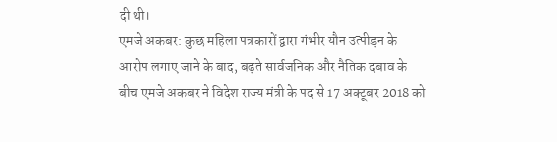दी थी।
एमजे अकबर: कुछ महिला पत्रकारों द्वारा गंभीर यौन उत्पीड़न के आरोप लगाए जाने के बाद, बढ़ते सार्वजनिक और नैतिक दबाव के बीच एमजे अकबर ने विदेश राज्य मंत्री के पद से 17 अक्टूबर 2018 को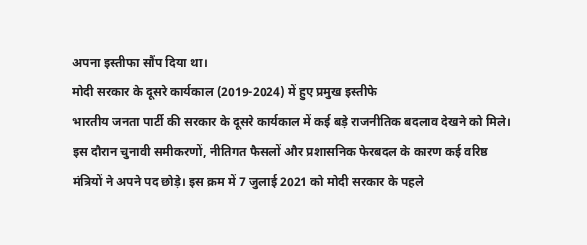अपना इस्तीफा सौंप दिया था।
मोदी सरकार के दूसरे कार्यकाल (2019-2024) में हुए प्रमुख इस्तीफे
भारतीय जनता पार्टी की सरकार के दूसरे कार्यकाल में कई बड़े राजनीतिक बदलाव देखने को मिले। इस दौरान चुनावी समीकरणों, नीतिगत फैसलों और प्रशासनिक फेरबदल के कारण कई वरिष्ठ मंत्रियों ने अपने पद छोड़े। इस क्रम में 7 जुलाई 2021 को मोदी सरकार के पहले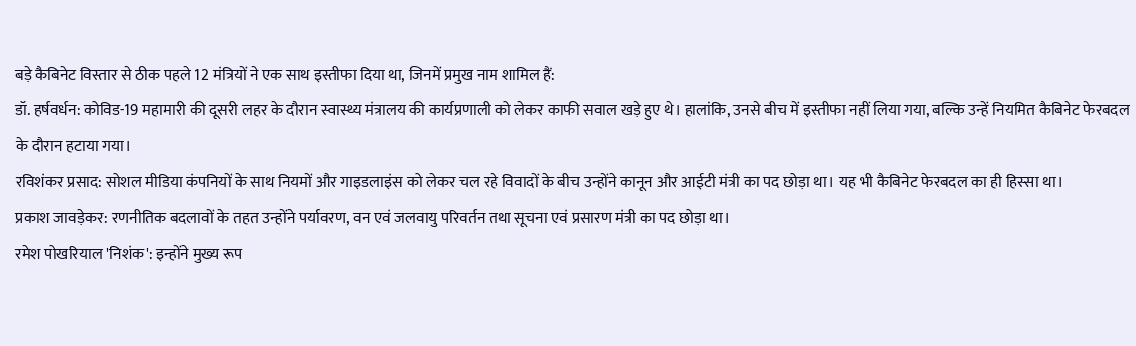बड़े कैबिनेट विस्तार से ठीक पहले 12 मंत्रियों ने एक साथ इस्तीफा दिया था, जिनमें प्रमुख नाम शामिल हैं:
डॉ. हर्षवर्धन: कोविड-19 महामारी की दूसरी लहर के दौरान स्वास्थ्य मंत्रालय की कार्यप्रणाली को लेकर काफी सवाल खड़े हुए थे। हालांकि, उनसे बीच में इस्तीफा नहीं लिया गया, बल्कि उन्हें नियमित कैबिनेट फेरबदल के दौरान हटाया गया।
रविशंकर प्रसाद: सोशल मीडिया कंपनियों के साथ नियमों और गाइडलाइंस को लेकर चल रहे विवादों के बीच उन्होंने कानून और आईटी मंत्री का पद छोड़ा था। यह भी कैबिनेट फेरबदल का ही हिस्सा था।
प्रकाश जावड़ेकर: रणनीतिक बदलावों के तहत उन्होंने पर्यावरण, वन एवं जलवायु परिवर्तन तथा सूचना एवं प्रसारण मंत्री का पद छोड़ा था।
रमेश पोखरियाल 'निशंक': इन्होंने मुख्य रूप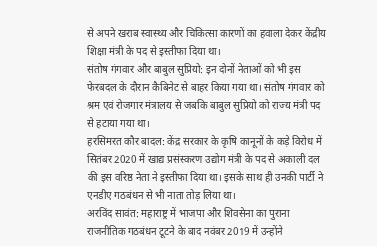से अपने खराब स्वास्थ्य और चिकित्सा कारणों का हवाला देकर केंद्रीय शिक्षा मंत्री के पद से इस्तीफा दिया था।
संतोष गंगवार और बाबुल सुप्रियो: इन दोनों नेताओं को भी इस फेरबदल के दौरान कैबिनेट से बाहर किया गया था। संतोष गंगवार को श्रम एवं रोजगार मंत्रालय से जबकि बाबुल सुप्रियो को राज्य मंत्री पद से हटाया गया था।
हरसिमरत कौर बादल: केंद्र सरकार के कृषि कानूनों के कड़े विरोध में सितंबर 2020 में खाद्य प्रसंस्करण उद्योग मंत्री के पद से अकाली दल की इस वरिष्ठ नेता ने इस्तीफा दिया था। इसके साथ ही उनकी पार्टी ने एनडीए गठबंधन से भी नाता तोड़ लिया था।
अरविंद सावंत: महाराष्ट्र में भाजपा और शिवसेना का पुराना राजनीतिक गठबंधन टूटने के बाद नवंबर 2019 में उन्होंने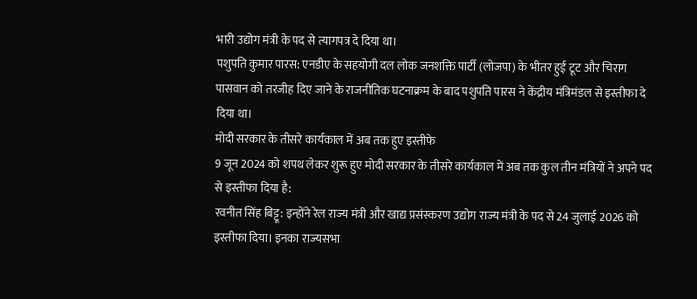भारी उद्योग मंत्री के पद से त्यागपत्र दे दिया था।
पशुपति कुमार पारस: एनडीए के सहयोगी दल लोक जनशक्ति पार्टी (लोजपा) के भीतर हुई टूट और चिराग पासवान को तरजीह दिए जाने के राजनीतिक घटनाक्रम के बाद पशुपति पारस ने केंद्रीय मंत्रिमंडल से इस्तीफा दे दिया था।
मोदी सरकार के तीसरे कार्यकाल में अब तक हुए इस्तीफे
9 जून 2024 को शपथ लेकर शुरू हुए मोदी सरकार के तीसरे कार्यकाल में अब तक कुल तीन मंत्रियों ने अपने पद से इस्तीफा दिया है:
रवनीत सिंह बिट्टू: इन्होंने रेल राज्य मंत्री और खाद्य प्रसंस्करण उद्योग राज्य मंत्री के पद से 24 जुलाई 2026 को इस्तीफा दिया। इनका राज्यसभा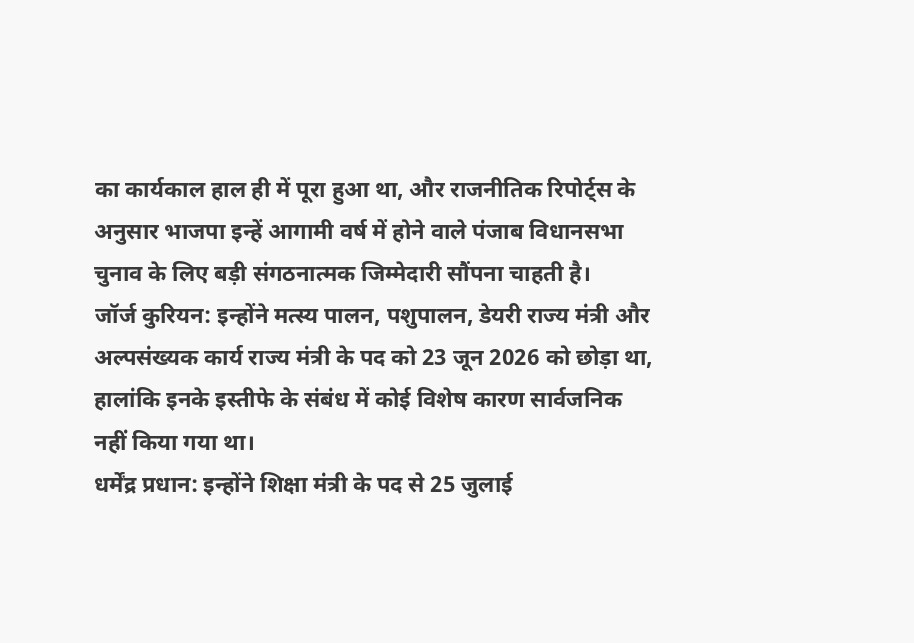का कार्यकाल हाल ही में पूरा हुआ था, और राजनीतिक रिपोर्ट्स के अनुसार भाजपा इन्हें आगामी वर्ष में होने वाले पंजाब विधानसभा चुनाव के लिए बड़ी संगठनात्मक जिम्मेदारी सौंपना चाहती है।
जॉर्ज कुरियन: इन्होंने मत्स्य पालन, पशुपालन, डेयरी राज्य मंत्री और अल्पसंख्यक कार्य राज्य मंत्री के पद को 23 जून 2026 को छोड़ा था, हालांकि इनके इस्तीफे के संबंध में कोई विशेष कारण सार्वजनिक नहीं किया गया था।
धर्मेंद्र प्रधान: इन्होंने शिक्षा मंत्री के पद से 25 जुलाई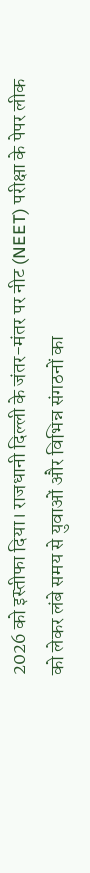2026 को इस्तीफा दिया। राजधानी दिल्ली के जंतर-मंतर पर नीट (NEET) परीक्षा के पेपर लीक को लेकर लंबे समय से युवाओं और विभिन्न संगठनों का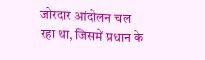जोरदार आंदोलन चल रहा था, जिसमें प्रधान के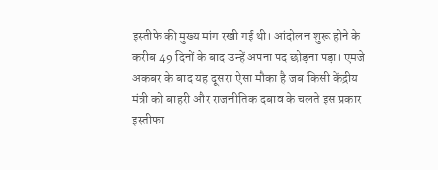इस्तीफे की मुख्य मांग रखी गई थी। आंदोलन शुरू होने के करीब 49 दिनों के बाद उन्हें अपना पद छोड़ना पड़ा। एमजे अकबर के बाद यह दूसरा ऐसा मौका है जब किसी केंद्रीय मंत्री को बाहरी और राजनीतिक दबाव के चलते इस प्रकार इस्तीफा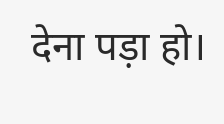देना पड़ा हो।